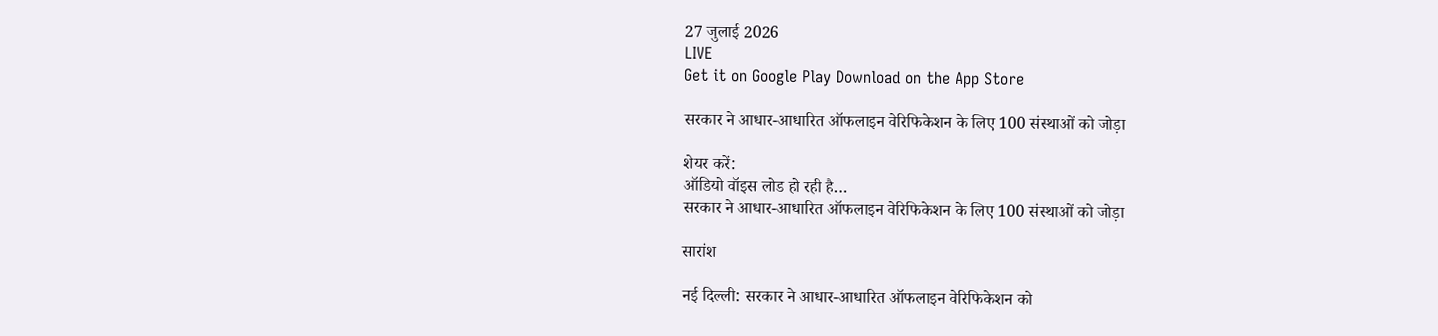27 जुलाई 2026
LIVE
Get it on Google Play Download on the App Store

सरकार ने आधार-आधारित ऑफलाइन वेरिफिकेशन के लिए 100 संस्थाओं को जोड़ा

शेयर करें:
ऑडियो वॉइस लोड हो रही है…
सरकार ने आधार-आधारित ऑफलाइन वेरिफिकेशन के लिए 100 संस्थाओं को जोड़ा

सारांश

नई दिल्ली: सरकार ने आधार-आधारित ऑफलाइन वेरिफिकेशन को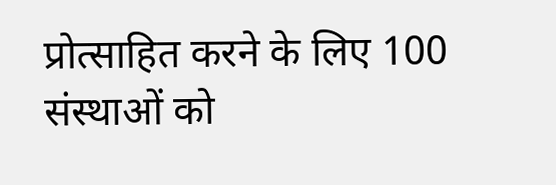प्रोत्साहित करने के लिए 100 संस्थाओं को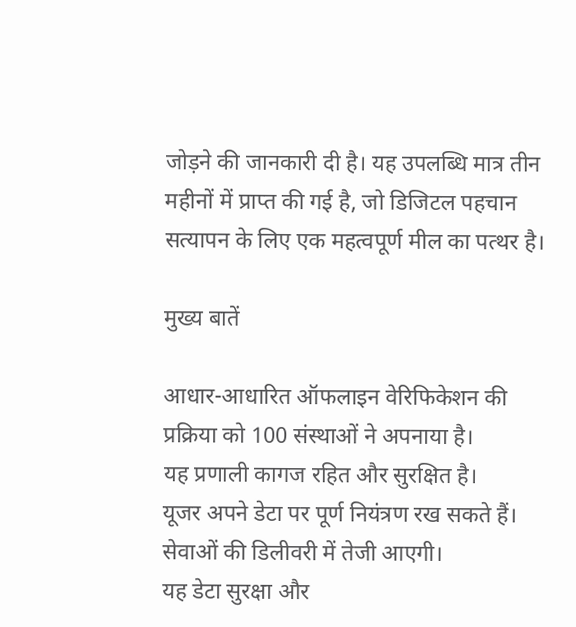जोड़ने की जानकारी दी है। यह उपलब्धि मात्र तीन महीनों में प्राप्त की गई है, जो डिजिटल पहचान सत्यापन के लिए एक महत्वपूर्ण मील का पत्थर है।

मुख्य बातें

आधार-आधारित ऑफलाइन वेरिफिकेशन की प्रक्रिया को 100 संस्थाओं ने अपनाया है।
यह प्रणाली कागज रहित और सुरक्षित है।
यूजर अपने डेटा पर पूर्ण नियंत्रण रख सकते हैं।
सेवाओं की डिलीवरी में तेजी आएगी।
यह डेटा सुरक्षा और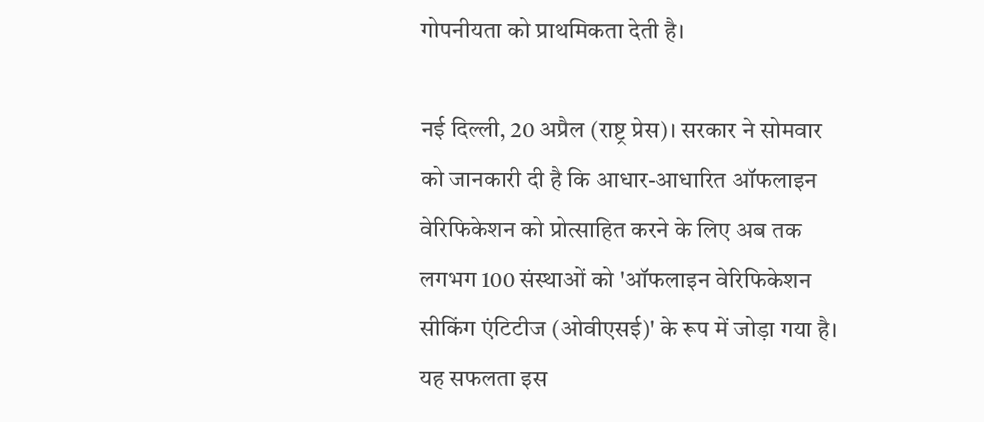गोपनीयता को प्राथमिकता देती है।

नई दिल्ली, 20 अप्रैल (राष्ट्र प्रेस)। सरकार ने सोमवार को जानकारी दी है कि आधार-आधारित ऑफलाइन वेरिफिकेशन को प्रोत्साहित करने के लिए अब तक लगभग 100 संस्थाओं को 'ऑफलाइन वेरिफिकेशन सीकिंग एंटिटीज (ओवीएसई)' के रूप में जोड़ा गया है। यह सफलता इस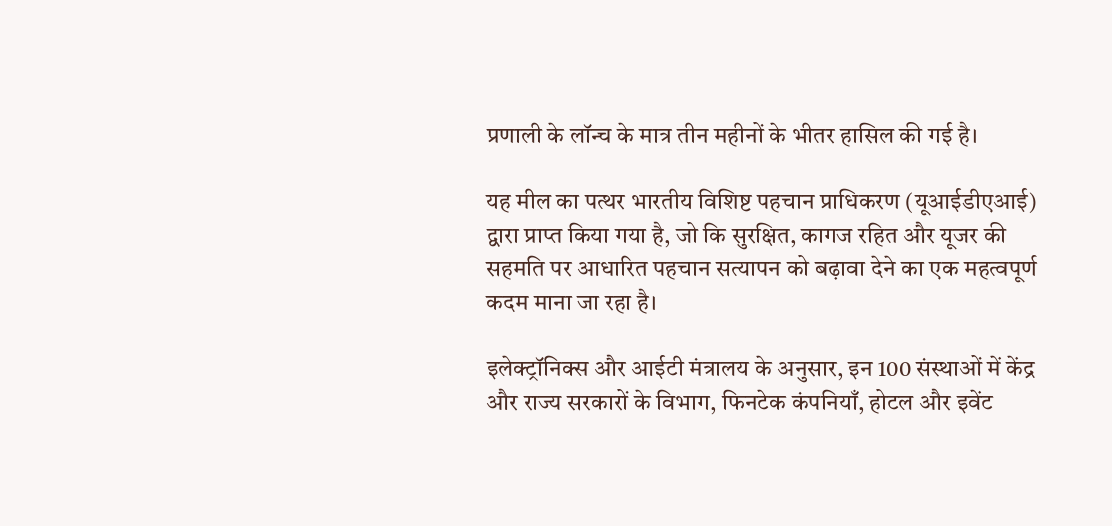प्रणाली के लॉन्च के मात्र तीन महीनों के भीतर हासिल की गई है।

यह मील का पत्थर भारतीय विशिष्ट पहचान प्राधिकरण (यूआईडीएआई) द्वारा प्राप्त किया गया है, जो कि सुरक्षित, कागज रहित और यूजर की सहमति पर आधारित पहचान सत्यापन को बढ़ावा देने का एक महत्वपूर्ण कदम माना जा रहा है।

इलेक्ट्रॉनिक्स और आईटी मंत्रालय के अनुसार, इन 100 संस्थाओं में केंद्र और राज्य सरकारों के विभाग, फिनटेक कंपनियाँ, होटल और इवेंट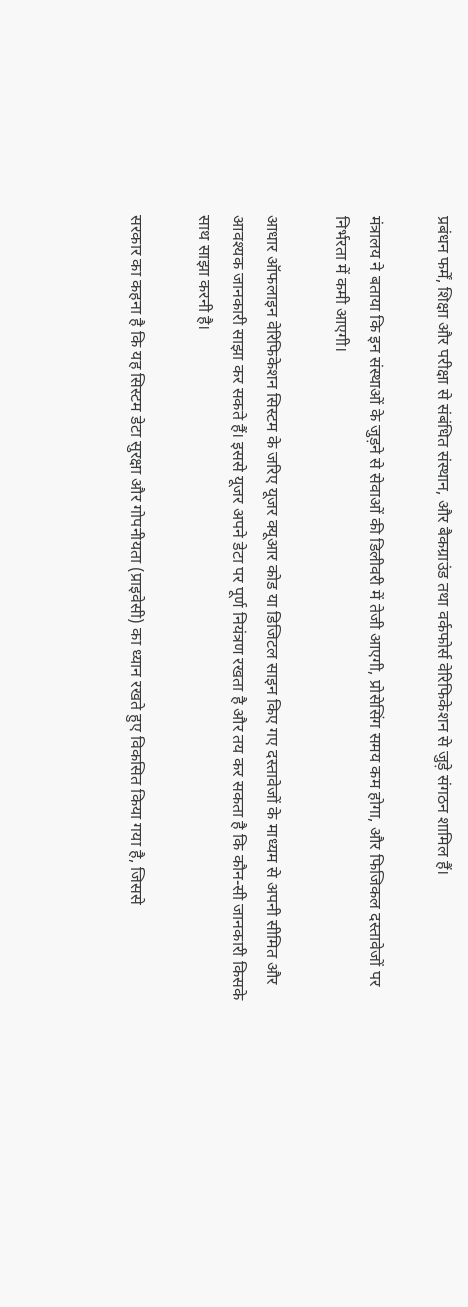प्रबंधन फर्में, शिक्षा और परीक्षा से संबंधित संस्थान, और बैकग्राउंड तथा वर्कफोर्स वेरिफिकेशन से जुड़े संगठन शामिल हैं।

मंत्रालय ने बताया कि इन संस्थाओं के जुड़ने से सेवाओं की डिलीवरी में तेजी आएगी, प्रोसेसिंग समय कम होगा, और फिजिकल दस्तावेजों पर निर्भरता में कमी आएगी।

आधार ऑफलाइन वेरिफिकेशन सिस्टम के जरिए यूजर क्यूआर कोड या डिजिटल साइन किए गए दस्तावेजों के माध्यम से अपनी सीमित और आवश्यक जानकारी साझा कर सकते हैं। इससे यूजर अपने डेटा पर पूर्ण नियंत्रण रखता है और तय कर सकता है कि कौन-सी जानकारी किसके साथ साझा करनी है।

सरकार का कहना है कि यह सिस्टम डेटा सुरक्षा और गोपनीयता (प्राइवेसी) का ध्यान रखते हुए विकसित किया गया है, जिससे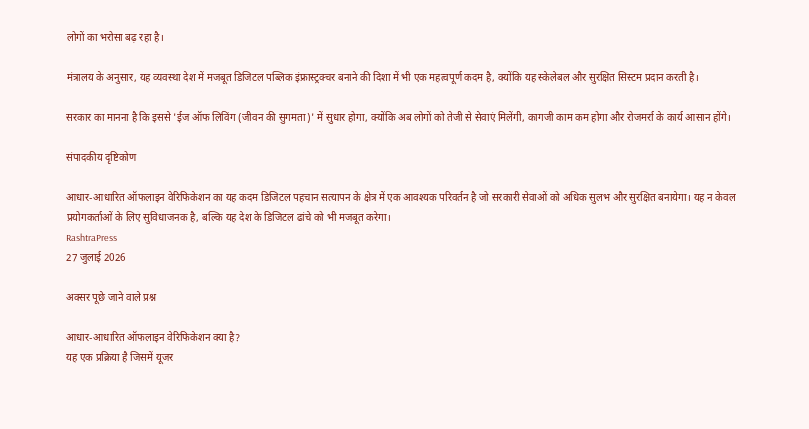लोगों का भरोसा बढ़ रहा है।

मंत्रालय के अनुसार, यह व्यवस्था देश में मजबूत डिजिटल पब्लिक इंफ्रास्ट्रक्चर बनाने की दिशा में भी एक महत्वपूर्ण कदम है, क्योंकि यह स्केलेबल और सुरक्षित सिस्टम प्रदान करती है।

सरकार का मानना है कि इससे 'ईज ऑफ लिविंग (जीवन की सुगमता)' में सुधार होगा, क्योंकि अब लोगों को तेजी से सेवाएं मिलेंगी, कागजी काम कम होगा और रोजमर्रा के कार्य आसान होंगे।

संपादकीय दृष्टिकोण

आधार-आधारित ऑफलाइन वेरिफिकेशन का यह कदम डिजिटल पहचान सत्यापन के क्षेत्र में एक आवश्यक परिवर्तन है जो सरकारी सेवाओं को अधिक सुलभ और सुरक्षित बनायेगा। यह न केवल प्रयोगकर्ताओं के लिए सुविधाजनक है, बल्कि यह देश के डिजिटल ढांचे को भी मजबूत करेगा।
RashtraPress
27 जुलाई 2026

अक्सर पूछे जाने वाले प्रश्न

आधार-आधारित ऑफलाइन वेरिफिकेशन क्या है?
यह एक प्रक्रिया है जिसमें यूजर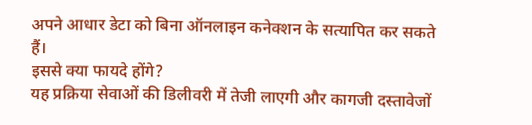अपने आधार डेटा को बिना ऑनलाइन कनेक्शन के सत्यापित कर सकते हैं।
इससे क्या फायदे होंगे?
यह प्रक्रिया सेवाओं की डिलीवरी में तेजी लाएगी और कागजी दस्तावेजों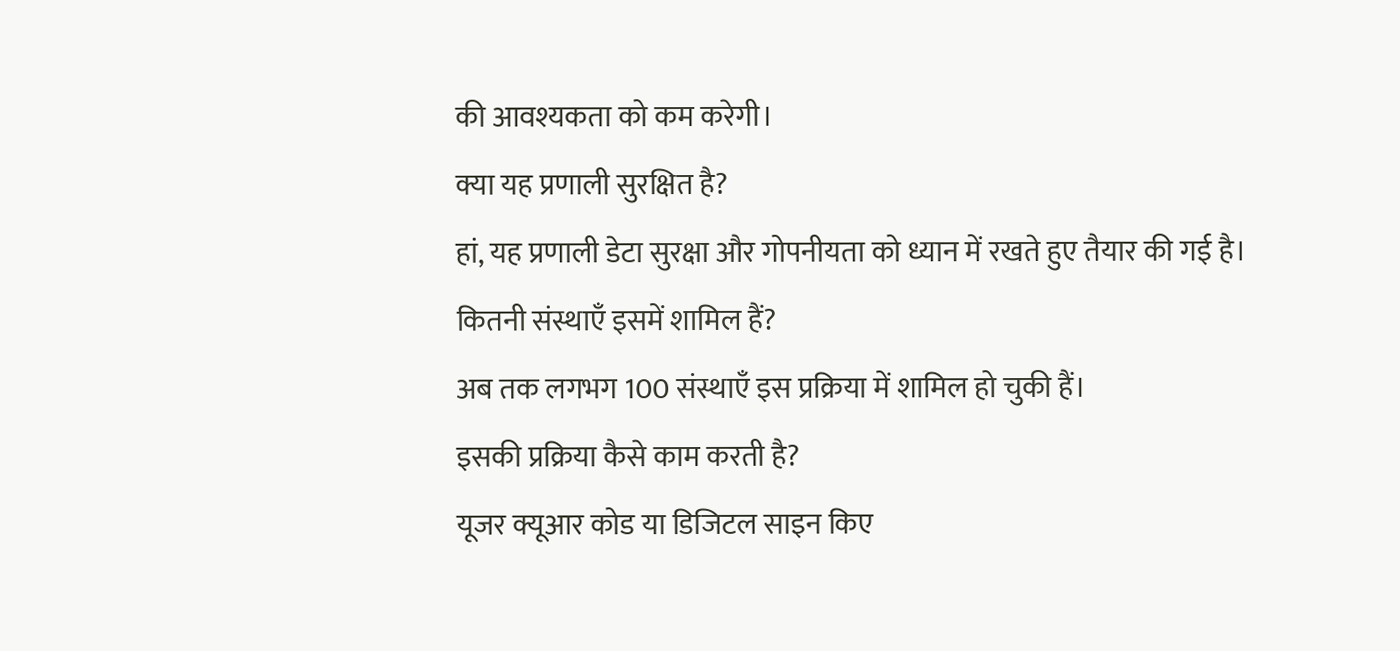की आवश्यकता को कम करेगी।
क्या यह प्रणाली सुरक्षित है?
हां, यह प्रणाली डेटा सुरक्षा और गोपनीयता को ध्यान में रखते हुए तैयार की गई है।
कितनी संस्थाएँ इसमें शामिल हैं?
अब तक लगभग 100 संस्थाएँ इस प्रक्रिया में शामिल हो चुकी हैं।
इसकी प्रक्रिया कैसे काम करती है?
यूजर क्यूआर कोड या डिजिटल साइन किए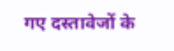गए दस्तावेजों के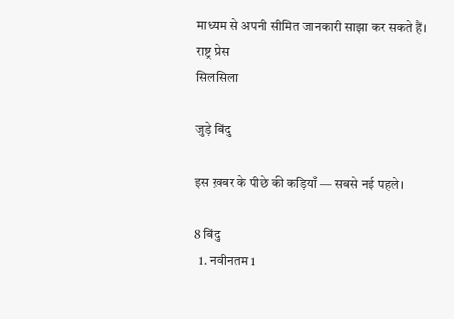माध्यम से अपनी सीमित जानकारी साझा कर सकते हैं।
राष्ट्र प्रेस
सिलसिला

जुड़े बिंदु

इस ख़बर के पीछे की कड़ियाँ — सबसे नई पहले।

8 बिंदु
  1. नवीनतम 1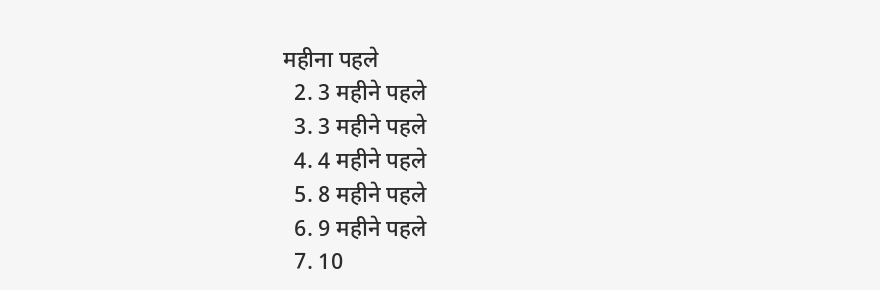महीना पहले
  2. 3 महीने पहले
  3. 3 महीने पहले
  4. 4 महीने पहले
  5. 8 महीने पहले
  6. 9 महीने पहले
  7. 10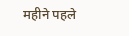महीने पहले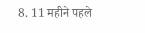8. 11 महीने पहले